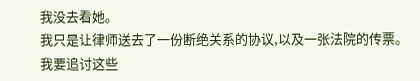我没去看她。
我只是让律师送去了一份断绝关系的协议,以及一张法院的传票。
我要追讨这些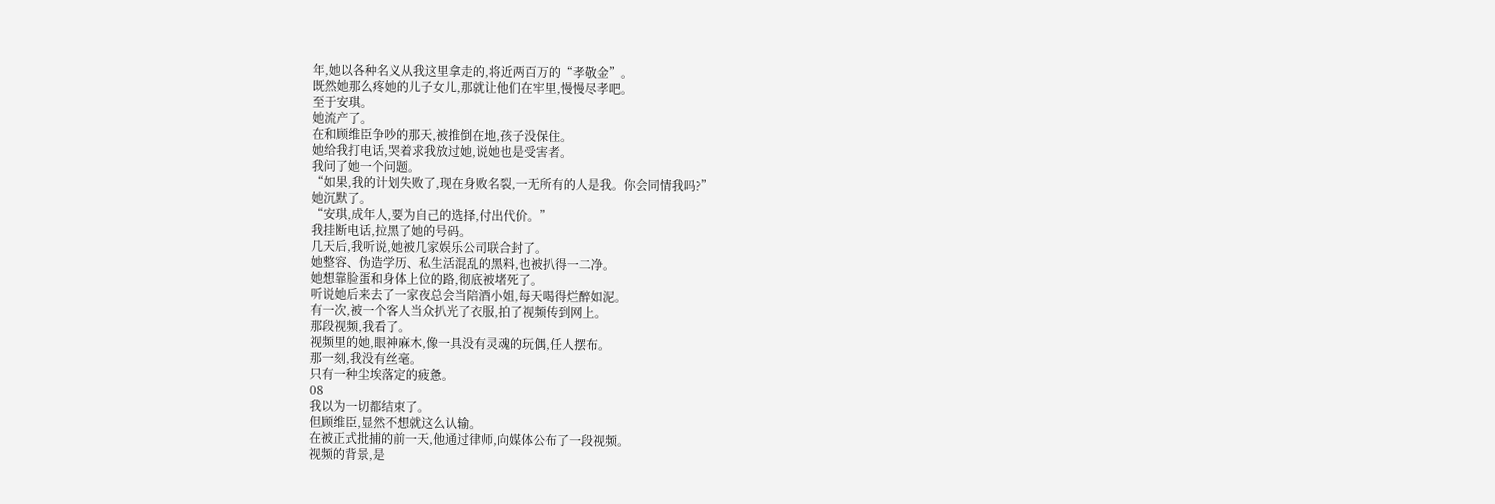年,她以各种名义从我这里拿走的,将近两百万的“孝敬金”。
既然她那么疼她的儿子女儿,那就让他们在牢里,慢慢尽孝吧。
至于安琪。
她流产了。
在和顾维臣争吵的那天,被推倒在地,孩子没保住。
她给我打电话,哭着求我放过她,说她也是受害者。
我问了她一个问题。
“如果,我的计划失败了,现在身败名裂,一无所有的人是我。你会同情我吗?”
她沉默了。
“安琪,成年人,要为自己的选择,付出代价。”
我挂断电话,拉黑了她的号码。
几天后,我听说,她被几家娱乐公司联合封了。
她整容、伪造学历、私生活混乱的黑料,也被扒得一二净。
她想靠脸蛋和身体上位的路,彻底被堵死了。
听说她后来去了一家夜总会当陪酒小姐,每天喝得烂醉如泥。
有一次,被一个客人当众扒光了衣服,拍了视频传到网上。
那段视频,我看了。
视频里的她,眼神麻木,像一具没有灵魂的玩偶,任人摆布。
那一刻,我没有丝毫。
只有一种尘埃落定的疲惫。
08
我以为一切都结束了。
但顾维臣,显然不想就这么认输。
在被正式批捕的前一天,他通过律师,向媒体公布了一段视频。
视频的背景,是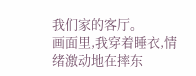我们家的客厅。
画面里,我穿着睡衣,情绪激动地在摔东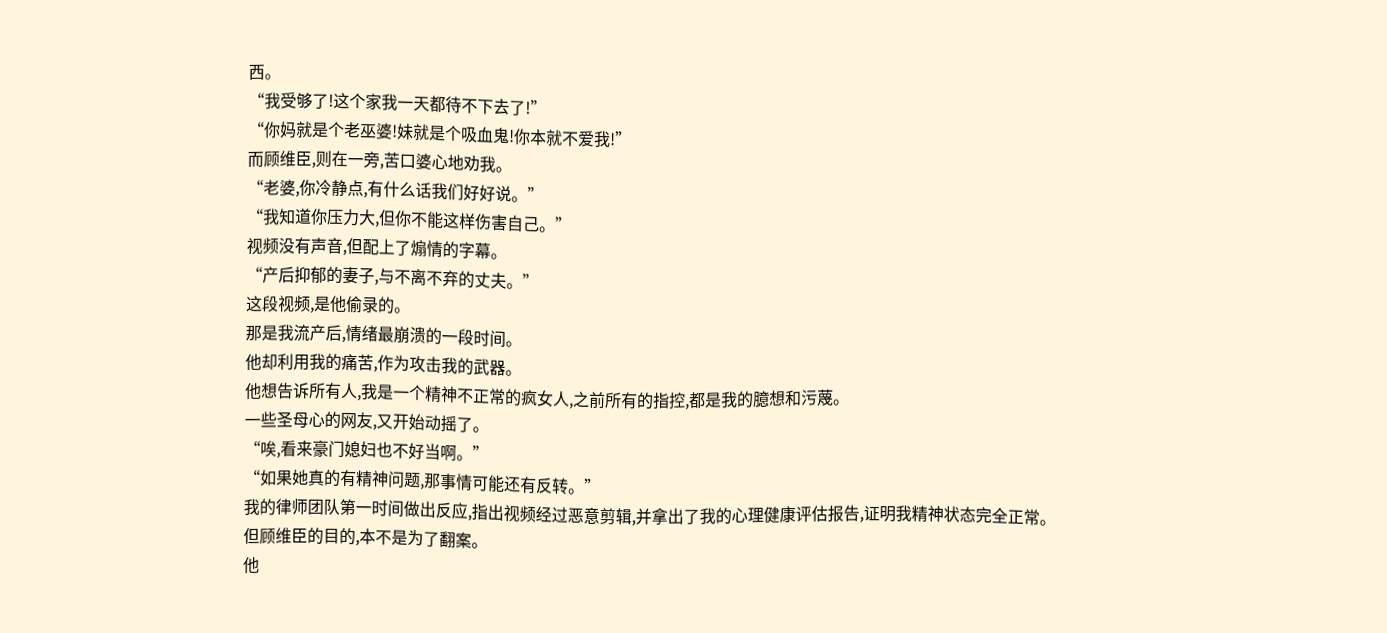西。
“我受够了!这个家我一天都待不下去了!”
“你妈就是个老巫婆!妹就是个吸血鬼!你本就不爱我!”
而顾维臣,则在一旁,苦口婆心地劝我。
“老婆,你冷静点,有什么话我们好好说。”
“我知道你压力大,但你不能这样伤害自己。”
视频没有声音,但配上了煽情的字幕。
“产后抑郁的妻子,与不离不弃的丈夫。”
这段视频,是他偷录的。
那是我流产后,情绪最崩溃的一段时间。
他却利用我的痛苦,作为攻击我的武器。
他想告诉所有人,我是一个精神不正常的疯女人,之前所有的指控,都是我的臆想和污蔑。
一些圣母心的网友,又开始动摇了。
“唉,看来豪门媳妇也不好当啊。”
“如果她真的有精神问题,那事情可能还有反转。”
我的律师团队第一时间做出反应,指出视频经过恶意剪辑,并拿出了我的心理健康评估报告,证明我精神状态完全正常。
但顾维臣的目的,本不是为了翻案。
他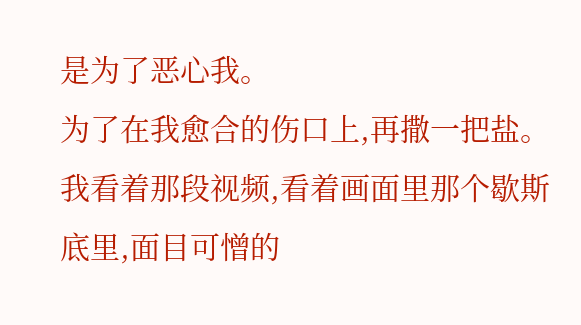是为了恶心我。
为了在我愈合的伤口上,再撒一把盐。
我看着那段视频,看着画面里那个歇斯底里,面目可憎的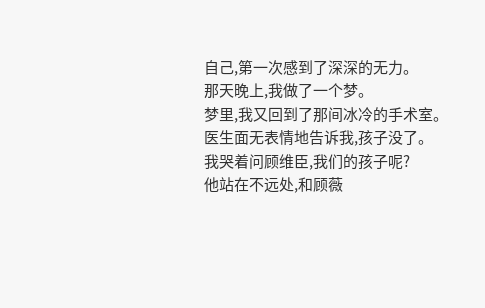自己,第一次感到了深深的无力。
那天晚上,我做了一个梦。
梦里,我又回到了那间冰冷的手术室。
医生面无表情地告诉我,孩子没了。
我哭着问顾维臣,我们的孩子呢?
他站在不远处,和顾薇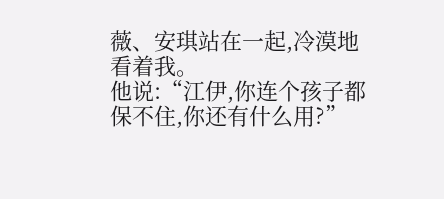薇、安琪站在一起,冷漠地看着我。
他说:“江伊,你连个孩子都保不住,你还有什么用?”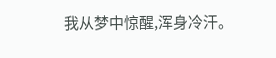我从梦中惊醒,浑身冷汗。